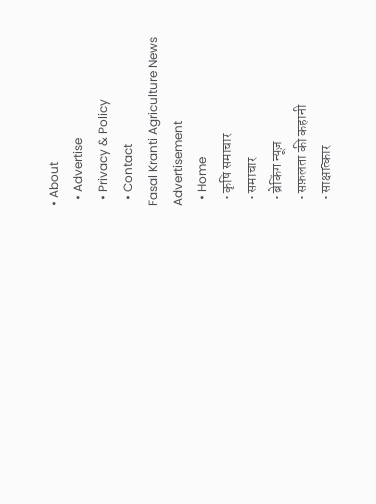• About
  • Advertise
  • Privacy & Policy
  • Contact
Fasal Kranti Agriculture News
Advertisement
  • Home
  • कृषि समाचार
  • समाचार
  • ब्रेकिंग न्यूज़
  • सफ़लता की कहानी
  • साक्षात्कार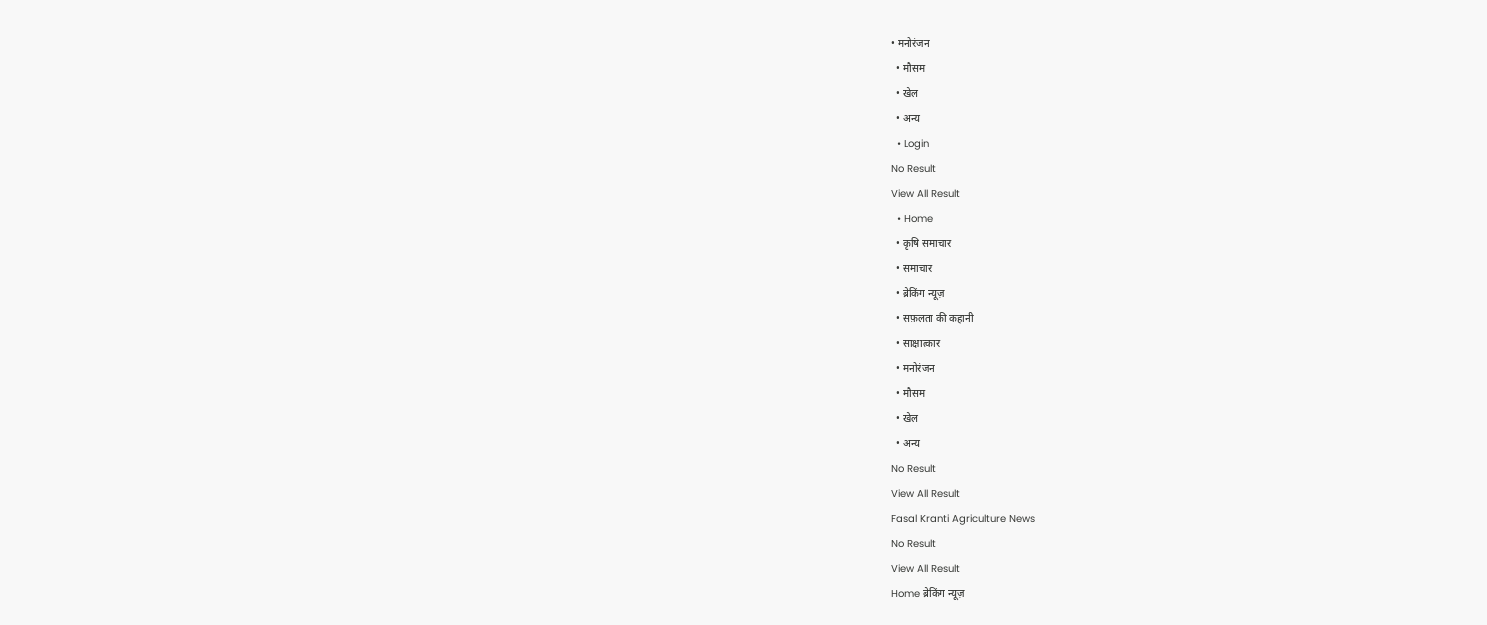• मनोरंजन
  • मौसम
  • खेल
  • अन्य
  • Login
No Result
View All Result
  • Home
  • कृषि समाचार
  • समाचार
  • ब्रेकिंग न्यूज़
  • सफ़लता की कहानी
  • साक्षात्कार
  • मनोरंजन
  • मौसम
  • खेल
  • अन्य
No Result
View All Result
Fasal Kranti Agriculture News
No Result
View All Result
Home ब्रेकिंग न्यूज़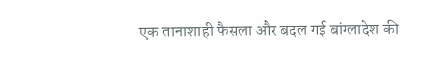एक तानाशाही फैसला और बदल गई बांग्लादेश की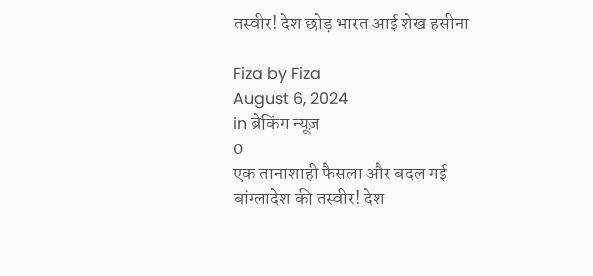तस्वीर! देश छोड़ भारत आई शेख हसीना

Fiza by Fiza
August 6, 2024
in ब्रेकिंग न्यूज़
0
एक तानाशाही फैसला और बदल गई बांग्लादेश की तस्वीर! देश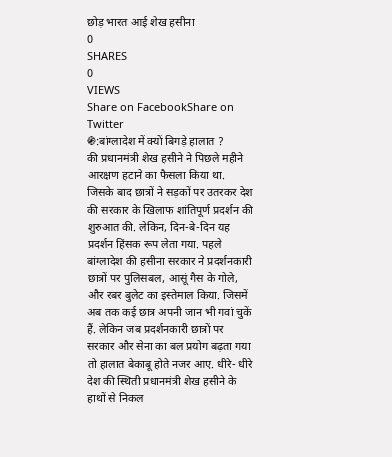छोड़ भारत आई शेख हसीना
0
SHARES
0
VIEWS
Share on FacebookShare on Twitter
֍:बांग्लादेश में क्यों बिगड़े हालात ?
की प्रधानमंत्री शेख हसीने ने पिछले महीने आरक्षण हटाने का फैसला किया था. जिसके बाद छात्रों ने सड़कों पर उतरकर देश की सरकार के खिलाफ शांतिपूर्ण प्रदर्शन की शुरुआत की. लेकिन, दिन-बे-दिन यह प्रदर्शन हिंसक रूप लेता गया. पहले बांग्लादेश की हसीना सरकार ने प्रदर्शनकारी छात्रों पर पुलिसबल, आसूं गैस के गोले, और रबर बुलेट का इस्तेमाल किया. जिसमें अब तक कई छात्र अपनी जान भी गवां चुकें हैं. लेकिन जब प्रदर्शनकारी छात्रों पर सरकार और सेना का बल प्रयोग बढ़ता गया तो हालात बेकाबू होते नजर आए. धीरे- धीरे देश की स्थिती प्रधानमंत्री शेख हसीने के हाथों से निकल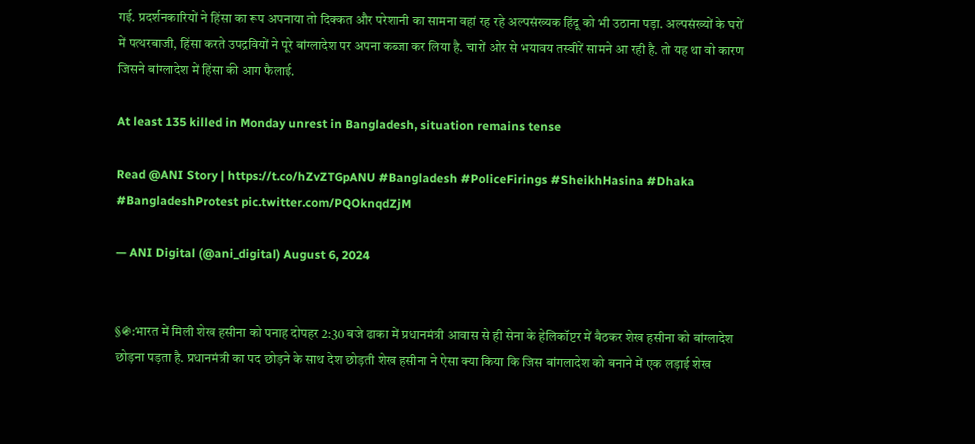गई. प्रदर्शनकारियों ने हिंसा का रूप अपनाया तो दिक्कत और परेशानी का सामना वहां रह रहे अल्पसंख्यक हिंदू को भी उठाना पड़ा. अल्पसंख्यों के घरों में पत्थरबाजी, हिंसा करते उपद्रवियों ने पूरे बांग्लादेश पर अपना कब्जा कर लिया है. चारों ओर से भयावय तस्वीरें सामने आ रही है. तो यह था वो कारण जिसने बांग्लादेश में हिंसा की आग फैलाई.

At least 135 killed in Monday unrest in Bangladesh, situation remains tense

Read @ANI Story | https://t.co/hZvZTGpANU #Bangladesh #PoliceFirings #SheikhHasina #Dhaka #BangladeshProtest pic.twitter.com/PQOknqdZjM

— ANI Digital (@ani_digital) August 6, 2024


§֍:भारत में मिली शेख हसीना को पनाह दोपहर 2:30 बजे ढाका में प्रधानमंत्री आवास से ही सेना के हेलिकॉप्टर में बैठकर शेख हसीना को बांग्लादेश छोड़ना पड़ता है. प्रधानमंत्री का पद छोड़ने के साथ देश छोड़ती शेख हसीना ने ऐसा क्या किया कि जिस बांगलादेश को बनाने में एक लड़ाई शेख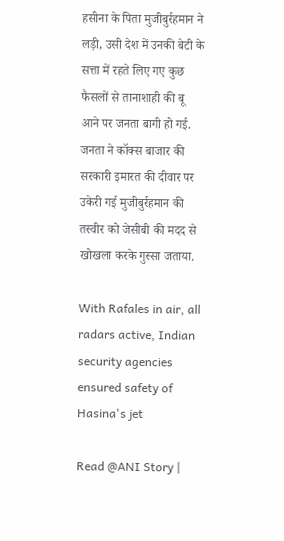हसीना के पिता मुजीबुर्रहमान ने लड़ी, उसी देश में उनकी बेटी के सत्ता में रहते लिए गए कुछ फैसलों से तानाशाही की बू आने पर जनता बागी हो गई. जनता ने कॉक्स बाजार की सरकारी इमारत की दीवार पर उकेरी गई मुजीबुर्रहमान की तस्वीर को जेसीबी की मदद से खोखला करके गुस्सा जताया.

With Rafales in air, all radars active, Indian security agencies ensured safety of Hasina's jet

Read @ANI Story |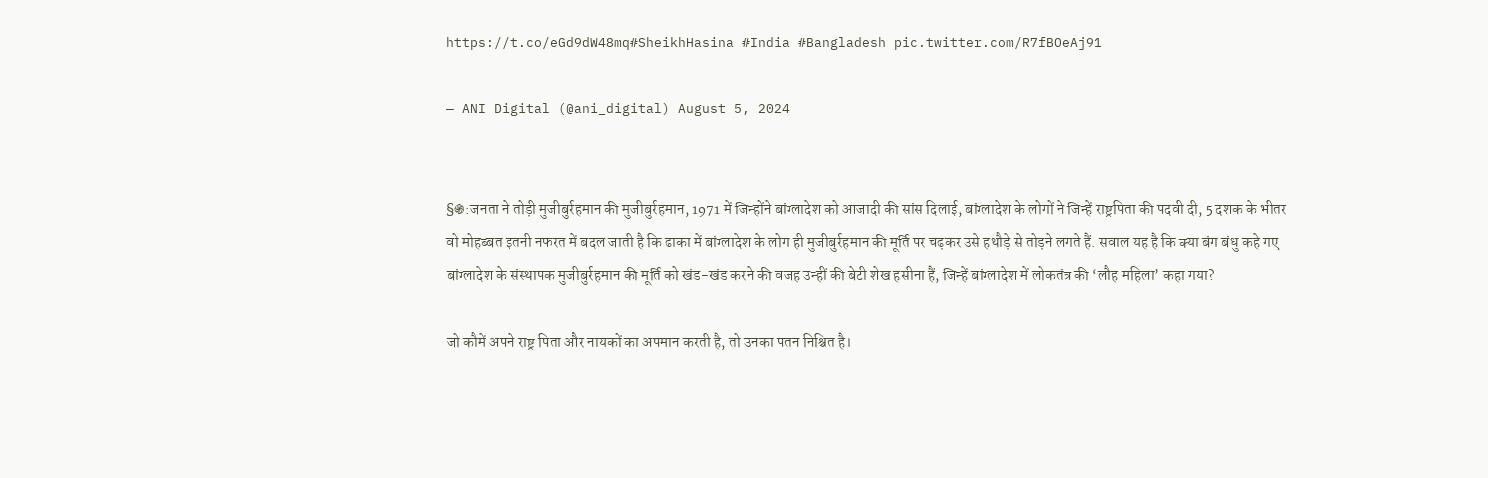https://t.co/eGd9dW48mq#SheikhHasina #India #Bangladesh pic.twitter.com/R7fBOeAj91

— ANI Digital (@ani_digital) August 5, 2024


§֍:जनता ने तोड़ी मुजीबुर्रहमान की मुजीबुर्रहमान, 1971 में जिन्होंने बांग्लादेश को आजादी की सांस दिलाई, बांग्लादेश के लोगों ने जिन्हें राष्ट्रपिता की पदवी दी, 5 दशक के भीतर वो मोहब्बत इतनी नफरत में बदल जाती है कि ढाका में बांग्लादेश के लोग ही मुजीबुर्रहमान की मूर्ति पर चढ़कर उसे हथौड़े से तोड़ने लगते हैं. सवाल यह है कि क्या बंग बंधु कहे गए बांग्लादेश के संस्थापक मुजीबुर्रहमान की मूर्ति को खंड-खंड करने की वजह उन्हीं की बेटी शेख हसीना हैं, जिन्हें बांग्लादेश में लोकतंत्र की ‘लौह महिला’ कहा गया?

जो कौमें अपने राष्ट्र पिता और नायकों का अपमान करती है, तो उनका पतन निश्चित है।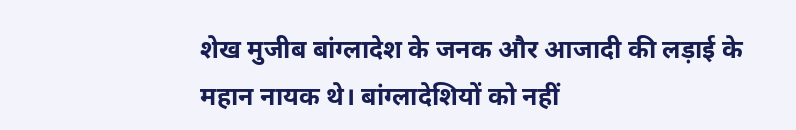शेख मुजीब बांग्लादेश के जनक और आजादी की लड़ाई के महान नायक थे। बांग्लादेशियों को नहीं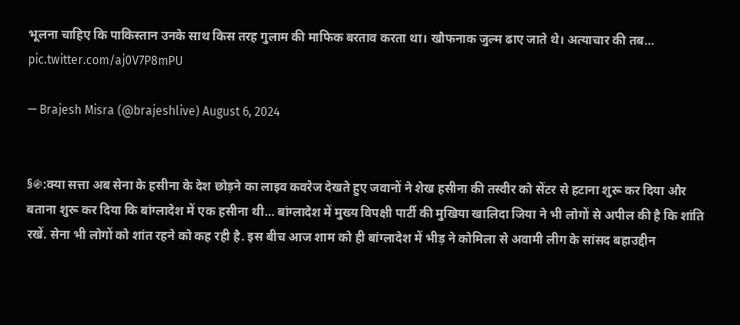भूलना चाहिए कि पाकिस्तान उनके साथ किस तरह गुलाम की माफिक बरताव करता था। खौफनाक जुल्म ढाए जाते थे। अत्याचार की तब… pic.twitter.com/aj0V7P8mPU

— Brajesh Misra (@brajeshlive) August 6, 2024


§֍:क्या सत्ता अब सेना के हसीना के देश छोड़ने का लाइव कवरेज देखते हुए जवानों ने शेख हसीना की तस्वीर को सेंटर से हटाना शुरू कर दिया और बताना शुरू कर दिया कि बांग्लादेश में एक हसीना थी… बांग्लादेश में मुख्य विपक्षी पार्टी की मुखिया खालिदा जिया ने भी लोगों से अपील की है कि शांति रखें. सेना भी लोगों को शांत रहने को कह रही है. इस बीच आज शाम को ही बांग्लादेश में भीड़ ने कोमिला से अवामी लीग के सांसद बहाउद्दीन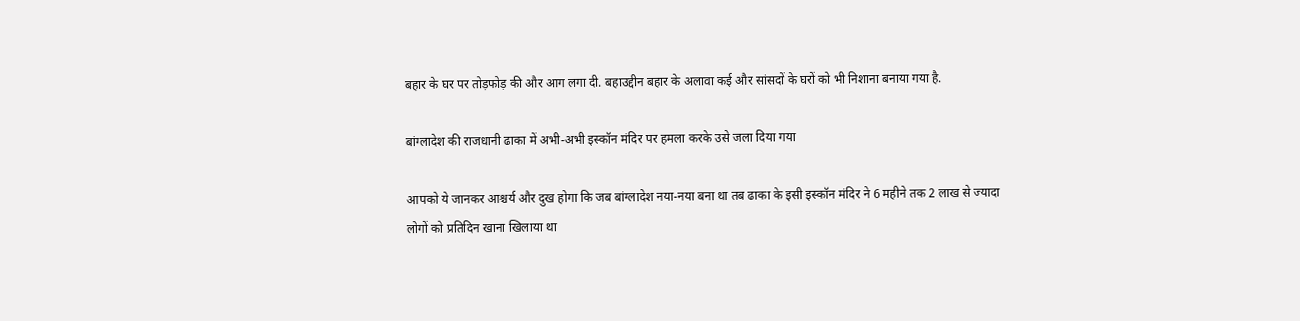बहार के घर पर तोड़फोड़ की और आग लगा दी. बहाउद्दीन बहार के अलावा कई और सांसदों के घरों को भी निशाना बनाया गया है.

बांग्लादेश की राजधानी ढाका में अभी-अभी इस्कॉन मंदिर पर हमला करके उसे जला दिया गया

आपको ये जानकर आश्चर्य और दुख होगा कि जब बांग्लादेश नया-नया बना था तब ढाका के इसी इस्कॉन मंदिर ने 6 महीने तक 2 लाख से ज्यादा लोगों को प्रतिदिन खाना खिलाया था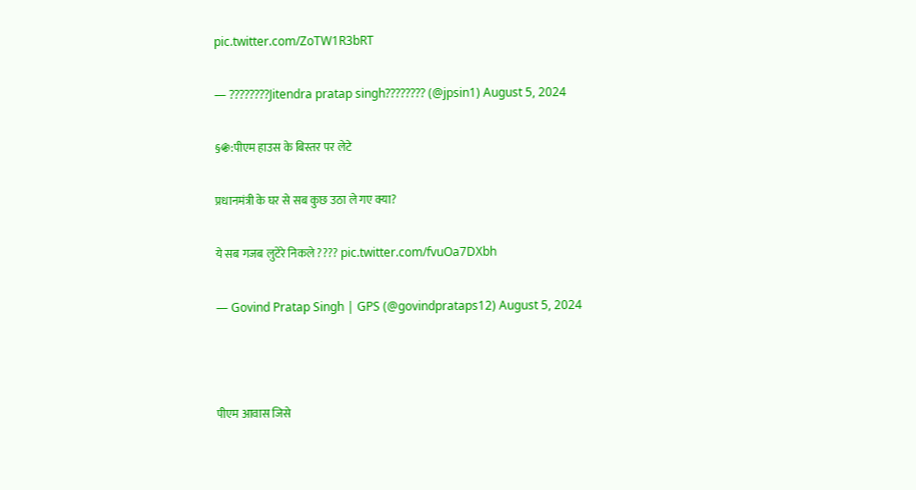pic.twitter.com/ZoTW1R3bRT

— ????????Jitendra pratap singh???????? (@jpsin1) August 5, 2024

§֍:पीएम हाउस के बिस्तर पर लेटे

प्रधानमंत्री के घर से सब कुछ उठा ले गए क्या?

ये सब गजब लुटेरे निकले ???? pic.twitter.com/fvuOa7DXbh

— Govind Pratap Singh | GPS (@govindprataps12) August 5, 2024



पीएम आवास जिसे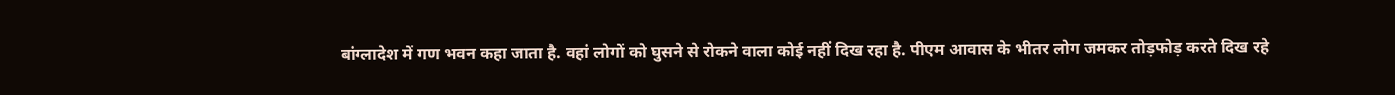बांग्लादेश में गण भवन कहा जाता है. वहां लोगों को घुसने से रोकने वाला कोई नहीं दिख रहा है. पीएम आवास के भीतर लोग जमकर तोड़फोड़ करते दिख रहे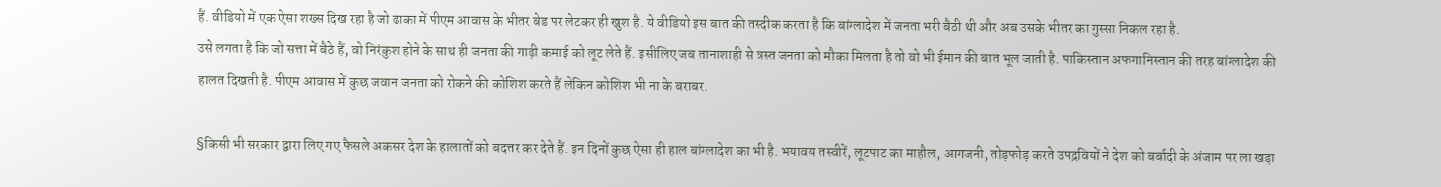हैं. वीडियो में एक ऐसा शख्स दिख रहा है जो ढाका में पीएम आवास के भीतर बेड पर लेटकर ही खुश है. ये वीडियो इस बात की तस्दीक करता है कि बांग्लादेश में जनता भरी बैठी थी और अब उसके भीतर का गुस्सा निकल रहा है.
उसे लगता है कि जो सत्ता में बैठे हैं, वो निरंकुश होने के साथ ही जनता की गाढ़ी कमाई को लूट लेते हैं. इसीलिए जब तानाशाही से त्रस्त जनता को मौका मिलता है तो वो भी ईमान की बात भूल जाती है. पाकिस्तान अफगानिस्तान की तरह बांग्लादेश की हालत दिखती है. पीएम आवास में कुछ जवान जनता को रोकने की कोशिश करते हैं लेकिन कोशिश भी ना के बराबर.

§किसी भी सरकार द्वारा लिए गए फैसले अकसर देश के हालातों को बदत्तर कर देते हैं. इन दिनों कुछ ऐसा ही हाल बांग्लादेश का भी है. भयावय तस्वीरें, लूटपाट का माहौल, आगजनी, तोड़फोड़ करते उपद्रवियों ने देश को बर्बादी के अंजाम पर ला खड़ा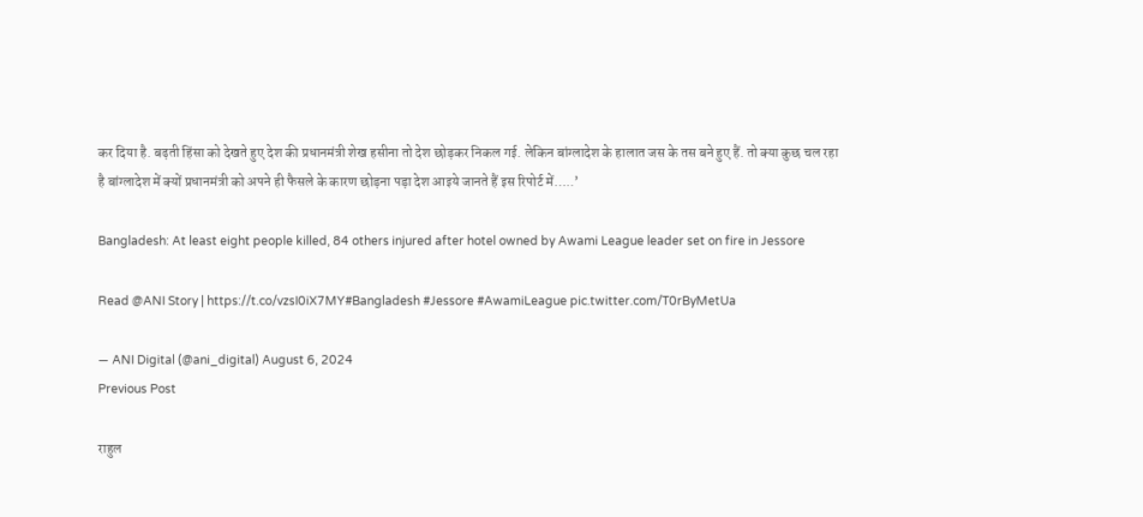कर दिया है. बढ़ती हिंसा को देखते हुए देश की प्रधानमंत्री शेख हसीना तो देश छोड़कर निकल गई. लेकिन बांग्लादेश के हालात जस के तस बने हुए हैं. तो क्या कुछ चल रहा है बांग्लादेश में क्यों प्रधानमंत्री को अपने ही फैसले के कारण छोड़ना पड़ा देश आइये जानते हैं इस रिपोर्ट में…..’

Bangladesh: At least eight people killed, 84 others injured after hotel owned by Awami League leader set on fire in Jessore

Read @ANI Story | https://t.co/vzsI0iX7MY#Bangladesh #Jessore #AwamiLeague pic.twitter.com/T0rByMetUa

— ANI Digital (@ani_digital) August 6, 2024
Previous Post

राहुल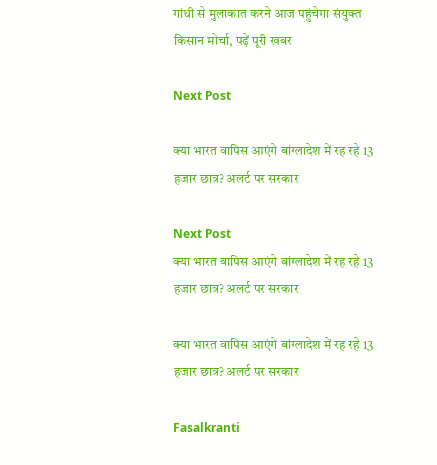गांधी से मुलाकात करने आज पहुंचेगा संयुक्त किसान मोर्चा, पढ़ें पूरी खबर

Next Post

क्या भारत वापिस आएंगे बांग्लादेश में रह रहे 13 हजार छात्र? अलर्ट पर सरकार

Next Post
क्या भारत वापिस आएंगे बांग्लादेश में रह रहे 13 हजार छात्र? अलर्ट पर सरकार

क्या भारत वापिस आएंगे बांग्लादेश में रह रहे 13 हजार छात्र? अलर्ट पर सरकार

Fasalkranti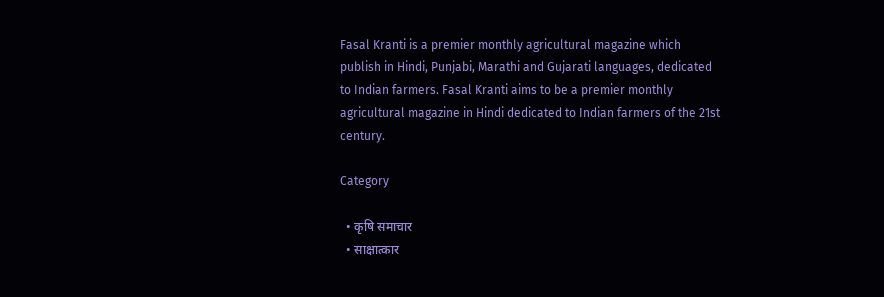Fasal Kranti is a premier monthly agricultural magazine which publish in Hindi, Punjabi, Marathi and Gujarati languages, dedicated to Indian farmers. Fasal Kranti aims to be a premier monthly agricultural magazine in Hindi dedicated to Indian farmers of the 21st century.

Category

  • कृषि समाचार
  • साक्षात्कार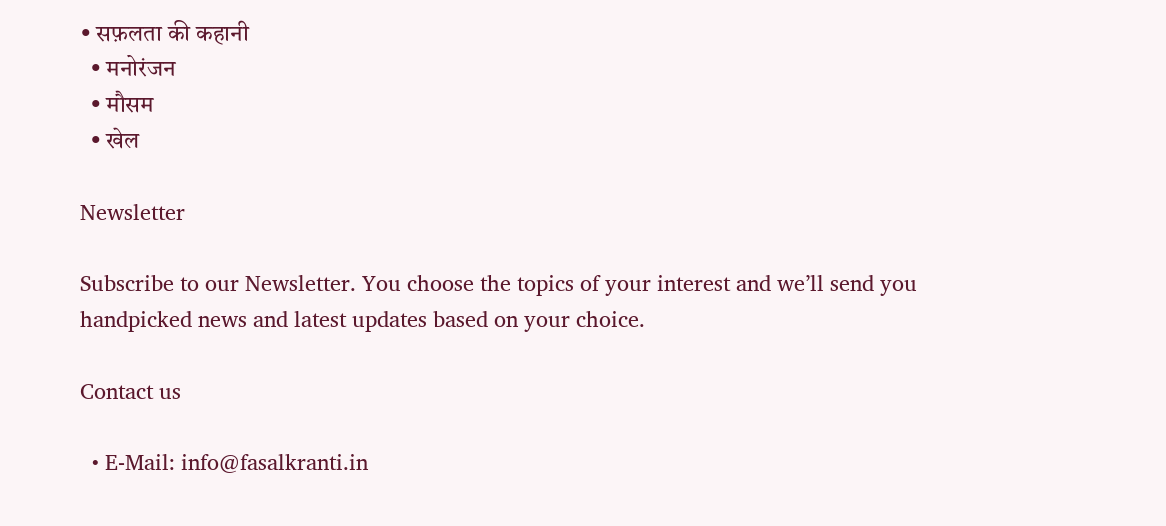• सफ़लता की कहानी
  • मनोरंजन
  • मौसम
  • खेल

Newsletter

Subscribe to our Newsletter. You choose the topics of your interest and we’ll send you handpicked news and latest updates based on your choice.

Contact us

  • E-Mail: info@fasalkranti.in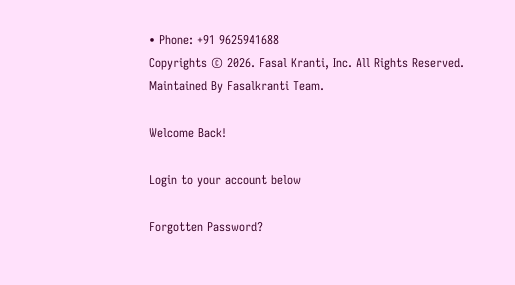• Phone: +91 9625941688
Copyrights © 2026. Fasal Kranti, Inc. All Rights Reserved. Maintained By Fasalkranti Team.

Welcome Back!

Login to your account below

Forgotten Password?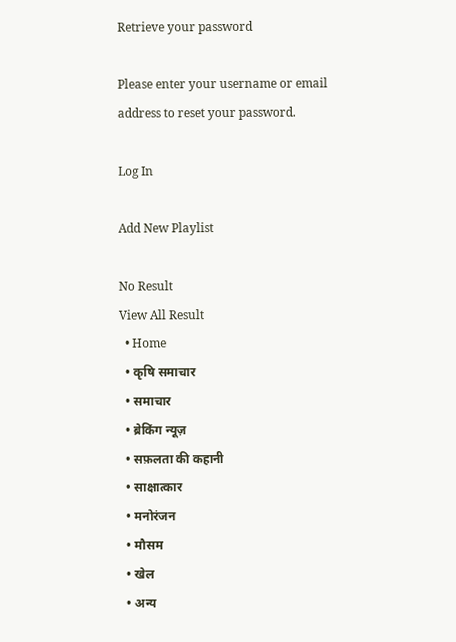Retrieve your password

Please enter your username or email address to reset your password.

Log In

Add New Playlist

No Result
View All Result
  • Home
  • कृषि समाचार
  • समाचार
  • ब्रेकिंग न्यूज़
  • सफ़लता की कहानी
  • साक्षात्कार
  • मनोरंजन
  • मौसम
  • खेल
  • अन्य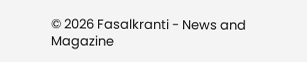© 2026 Fasalkranti - News and Magazine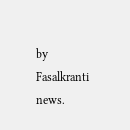by Fasalkranti news.